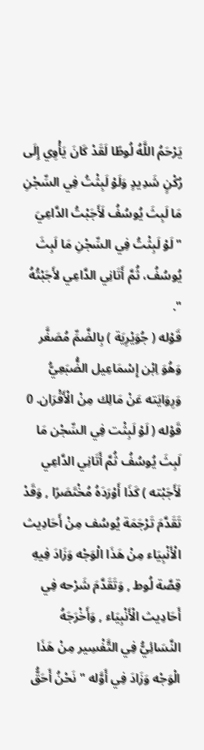يَرْحَمُ اللَّهُ لُوطًا لَقَدْ كَانَ يَأْوِي إِلَى رُكْنٍ شَدِيدٍ وَلَوْ لَبِثْتُ فِي السِّجْنِ مَا لَبِثَ يُوسُفُ لَأَجَبْتُ الدَّاعِيَ
" لَوْ لَبِثْتُ فِي السِّجْنِ مَا لَبِثَ يُوسُفُ، ثُمَّ أَتَانِي الدَّاعِي لأَجَبْتُهُ ".
قَوْله ( جُوَيْرِيَة ) بِالضَّمِّ مُصَغَّر وَهُوَ اِبْن إِسْمَاعِيل الضُّبَعِيُّ وَرِوَايَته عَنْ مَالِك مِنْ الْأَقْرَان. 0 قَوْله ( لَوْ لَبِثْت فِي السِّجْن مَا لَبِثَ يُوسُفُ ثُمَّ أَتَانِي الدَّاعِي لَأَجَبْته ) كَذَا أَوْرَدَهُ مُخْتَصَرًا , وَقَدْ تَقَدَّمَ تَرْجَمَة يُوسُف مِنْ أَحَادِيث الْأَنْبِيَاء مِنْ هَذَا الْوَجْه وَزَادَ فِيهِ قِصَّة لُوط , وَتَقَدَّمَ شَرْحه فِي أَحَادِيث الْأَنْبِيَاء , وَأَخْرَجَهُ النَّسَائِيُّ فِي التَّفْسِير مِنْ هَذَا الْوَجْه وَزَادَ فِي أَوَّله " نَحْنُ أَحَقُّ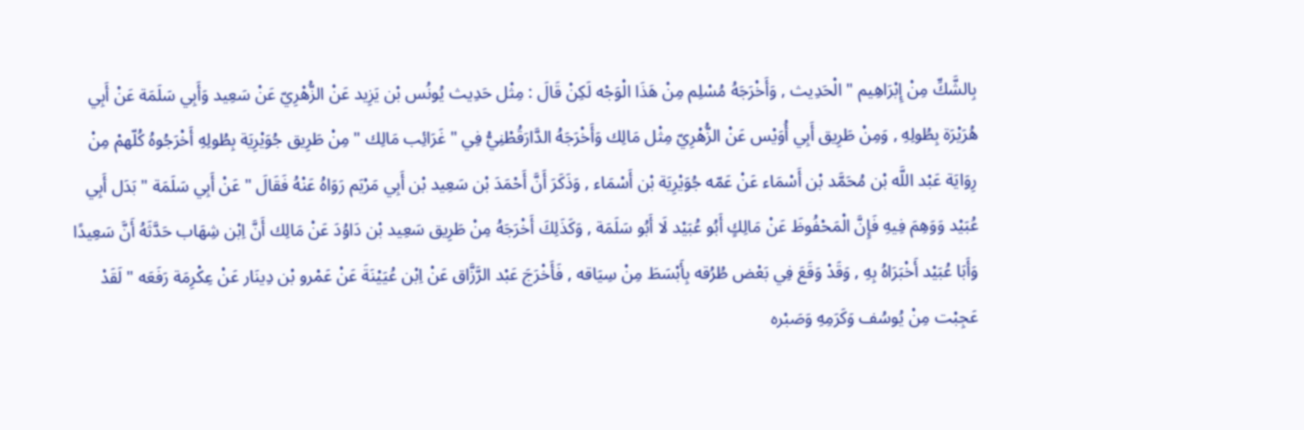بِالشَّكِّ مِنْ إِبْرَاهِيم " الْحَدِيث , وَأَخْرَجَهُ مُسْلِم مِنْ هَذَا الْوَجْه لَكِنْ قَالَ : مِثْل حَدِيث يُونُس بْن يَزِيد عَنْ الزُّهْرِيّ عَنْ سَعِيد وَأَبِي سَلَمَة عَنْ أَبِي هُرَيْرَة بِطُولِهِ , وَمِنْ طَرِيق أَبِي أُوَيْس عَنْ الزُّهْرِيّ مِثْل مَالِك وَأَخْرَجَهُ الدَّارَقُطْنِيُّ فِي " غَرَائِب مَالِك " مِنْ طَرِيق جُوَيْرِيَة بِطُولِهِ أَخْرَجُوهُ كُلّهمْ مِنْ رِوَايَة عَبْد اللَّه بْن مُحَمَّد بْن أَسْمَاء عَنْ عَمّه جُوَيْرِيَة بْن أَسْمَاء , وَذَكَرَ أَنَّ أَحْمَدَ بْن سَعِيد بْن أَبِي مَرْيَم رَوَاهُ عَنْهُ فَقَالَ " عَنْ أَبِي سَلَمَة " بَدَل أَبِي عُبَيْد وَوَهِمَ فِيهِ فَإِنَّ الْمَحْفُوظَ عَنْ مَالِكٍ أَبُو عُبَيْد لَا أَبُو سَلَمَة , وَكَذَلِكَ أَخْرَجَهُ مِنْ طَرِيق سَعِيد بْن دَاوُدَ عَنْ مَالِك أَنَّ اِبْن شِهَاب حَدَّثَهُ أَنَّ سَعِيدًا وَأَبَا عُبَيْد أَخْبَرَاهُ بِهِ , وَقَدْ وَقَعَ فِي بَعْض طُرُقه بِأَبْسَطَ مِنْ سِيَاقه , فَأَخْرَجَ عَبْد الرَّزَّاق عَنْ اِبْن عُيَيْنَةَ عَنْ عَمْرو بْن دِينَار عَنْ عِكْرِمَة رَفَعَه " لَقَدْ عَجِبْت مِنْ يُوسُف وَكَرَمِهِ وَصَبْره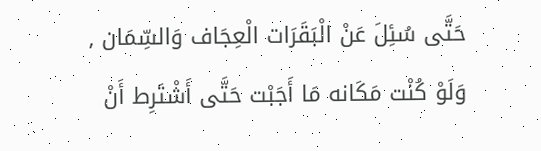حَتَّى سُئِلَ عَنْ الْبَقَرَات الْعِجَاف وَالسِّمَان , وَلَوْ كُنْت مَكَانه مَا أَجَبْت حَتَّى أَشْتَرِط أَنْ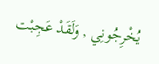يُخْرِجُونِي , وَلَقَدْ عَجِبْت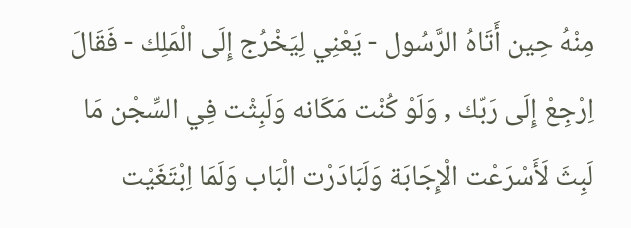مِنْهُ حِين أَتَاهُ الرَّسُول - يَعْنِي لِيَخْرُج إِلَى الْمَلِك - فَقَالَ اِرْجِعْ إِلَى رَبّك , وَلَوْ كُنْت مَكَانه وَلَبِثْت فِي السِّجْن مَا لَبِثَ لَأَسْرَعْت الْإِجَابَة وَلَبَادَرْت الْبَاب وَلَمَا اِبْتَغَيْت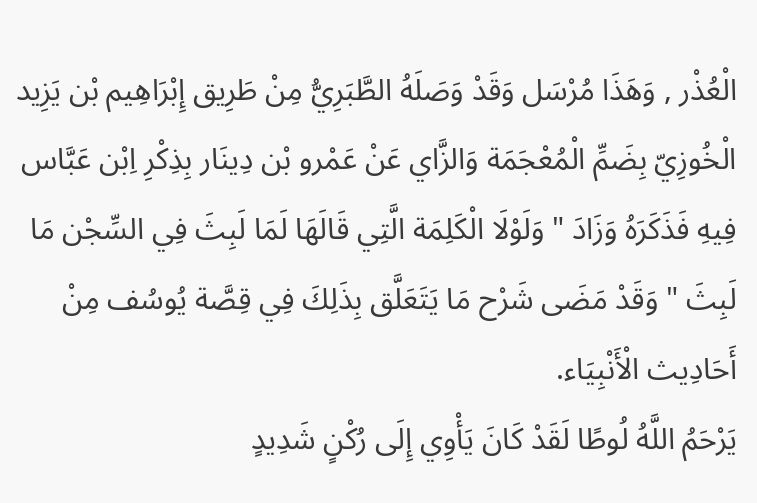الْعُذْر , وَهَذَا مُرْسَل وَقَدْ وَصَلَهُ الطَّبَرِيُّ مِنْ طَرِيق إِبْرَاهِيم بْن يَزِيد الْخُوزِيّ بِضَمِّ الْمُعْجَمَة وَالزَّاي عَنْ عَمْرو بْن دِينَار بِذِكْرِ اِبْن عَبَّاس فِيهِ فَذَكَرَهُ وَزَادَ " وَلَوْلَا الْكَلِمَة الَّتِي قَالَهَا لَمَا لَبِثَ فِي السِّجْن مَا لَبِثَ " وَقَدْ مَضَى شَرْح مَا يَتَعَلَّق بِذَلِكَ فِي قِصَّة يُوسُف مِنْ أَحَادِيث الْأَنْبِيَاء.
يَرْحَمُ اللَّهُ لُوطًا لَقَدْ كَانَ يَأْوِي إِلَى رُكْنٍ شَدِيدٍ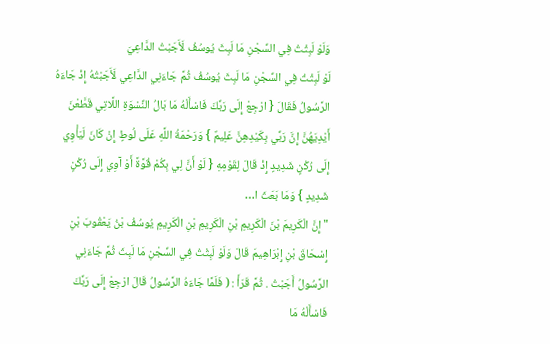وَلَوْ لَبِثْتُ فِي السِّجْنِ مَا لَبِثَ يُوسُفُ لَأَجَبْتُ الدَّاعِيَ
لَوْ لَبِثْتُ فِي السِّجْنِ مَا لَبِثَ يُوسُفُ ثُمَّ جَاءَنِي الدَّاعِي لَأَجَبْتُهُ إِذْ جَاءَهُ الرَّسُولُ فَقَالَ { ارْجِعْ إِلَى رَبِّكَ فَاسْأَلْهُ مَا بَالُ النِّسْوَةِ اللَّاتِي قَطَّعْنَ أَيْدِيَهُنَّ إِنَّ رَبِّي بِكَيْدِهِنَّ عَلِيمٌ } وَرَحْمَةُ اللَّهِ عَلَى لُوطٍ إِنْ كَانَ لَيَأْوِي إِلَى رُكْنٍ شَدِيدٍ إِذْ قَالَ لِقَوْمِهِ { لَوْ أَنَّ لِي بِكُمْ قُوَّةً أَوْ آوِي إِلَى رُكْنٍ شَدِيدٍ } وَمَا بَعَثَ ا…
" إِنَّ الْكَرِيمَ بْنَ الْكَرِيمِ بْنِ الْكَرِيمِ بْنِ الْكَرِيمِ يُوسُفُ بْنُ يَعْقُوبَ بْنِ إِسْحَاقَ بْنِ إِبْرَاهِيمَ قَالَ وَلَوْ لَبِثْتُ فِي السِّجْنِ مَا لَبِثَ ثُمَّ جَاءَنِي الرَّسُولُ أَجَبْتُ . ثُمَّ قَرَأَ : ( فَلَمَّا جَاءَهُ الرَّسُولُ قَالَ ارْجِعْ إِلَى رَبِّكَ فَاسْأَلْهُ مَا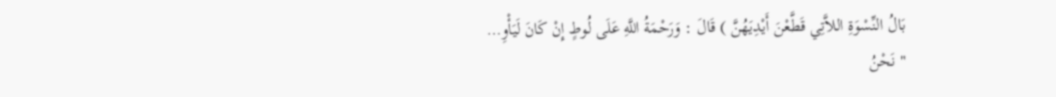بَالُ النِّسْوَةِ اللاَّتِي قَطَّعْنَ أَيْدِيَهُنَّ ) قَالَ : وَرَحْمَةُ اللَّهِ عَلَى لُوطٍ إِنْ كَانَ لَيَأْوِ…
" نَحْنُ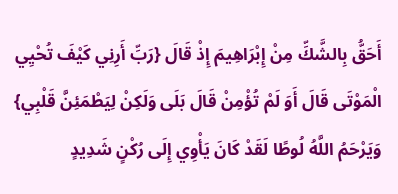أَحَقُّ بِالشَّكِّ مِنْ إِبْرَاهِيمَ إِذْ قَالَ {رَبِّ أَرِنِي كَيْفَ تُحْيِي الْمَوْتَى قَالَ أَوَ لَمْ تُؤْمِنْ قَالَ بَلَى وَلَكِنْ لِيَطْمَئِنَّ قَلْبِي} وَيَرْحَمُ اللَّهُ لُوطًا لَقَدْ كَانَ يَأْوِي إِلَى رُكْنٍ شَدِيدٍ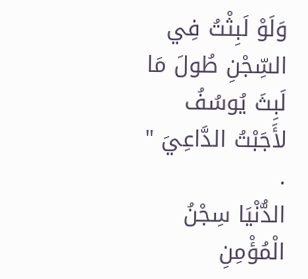وَلَوْ لَبِثْتُ فِي السِّجْنِ طُولَ مَا لَبِثَ يُوسُفُ لأَجَبْتُ الدَّاعِيَ " .
الدُّنْيَا سِجْنُ الْمُؤْمِنِ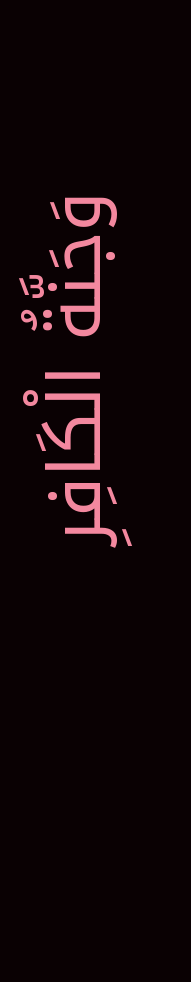وَجَنَّةُ الْكَافِرِ